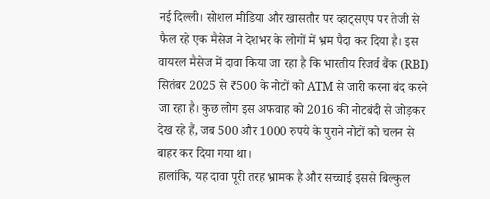नई दिल्ली। सोशल मीडिया और खासतौर पर व्हाट्सएप पर तेजी से फैल रहे एक मैसेज ने देशभर के लोगों में भ्रम पैदा कर दिया है। इस वायरल मैसेज में दावा किया जा रहा है कि भारतीय रिजर्व बैंक (RBI) सितंबर 2025 से ₹500 के नोटों को ATM से जारी करना बंद करने जा रहा है। कुछ लोग इस अफवाह को 2016 की नोटबंदी से जोड़कर देख रहे हैं, जब 500 और 1000 रुपये के पुराने नोटों को चलन से बाहर कर दिया गया था।
हालांकि, यह दावा पूरी तरह भ्रामक है और सच्चाई इससे बिल्कुल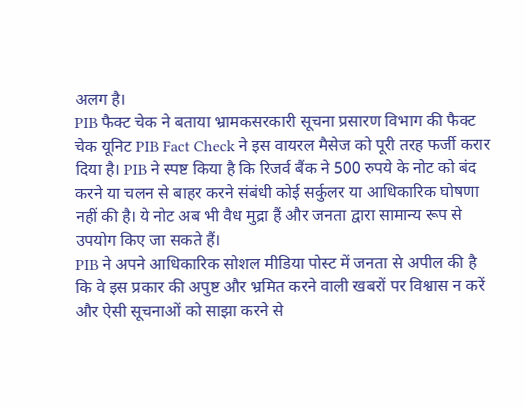अलग है।
PIB फैक्ट चेक ने बताया भ्रामकसरकारी सूचना प्रसारण विभाग की फैक्ट चेक यूनिट PIB Fact Check ने इस वायरल मैसेज को पूरी तरह फर्जी करार दिया है। PIB ने स्पष्ट किया है कि रिजर्व बैंक ने 500 रुपये के नोट को बंद करने या चलन से बाहर करने संबंधी कोई सर्कुलर या आधिकारिक घोषणा नहीं की है। ये नोट अब भी वैध मुद्रा हैं और जनता द्वारा सामान्य रूप से उपयोग किए जा सकते हैं।
PIB ने अपने आधिकारिक सोशल मीडिया पोस्ट में जनता से अपील की है कि वे इस प्रकार की अपुष्ट और भ्रमित करने वाली खबरों पर विश्वास न करें और ऐसी सूचनाओं को साझा करने से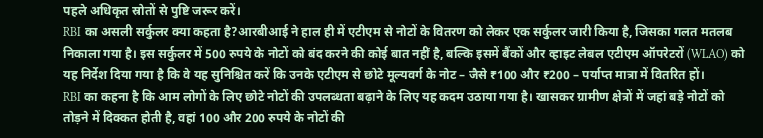पहले अधिकृत स्रोतों से पुष्टि जरूर करें।
RBI का असली सर्कुलर क्या कहता है?आरबीआई ने हाल ही में एटीएम से नोटों के वितरण को लेकर एक सर्कुलर जारी किया है, जिसका गलत मतलब निकाला गया है। इस सर्कुलर में 500 रुपये के नोटों को बंद करने की कोई बात नहीं है, बल्कि इसमें बैंकों और व्हाइट लेबल एटीएम ऑपरेटरों (WLAO) को यह निर्देश दिया गया है कि वे यह सुनिश्चित करें कि उनके एटीएम से छोटे मूल्यवर्ग के नोट – जैसे ₹100 और ₹200 – पर्याप्त मात्रा में वितरित हों।
RBI का कहना है कि आम लोगों के लिए छोटे नोटों की उपलब्धता बढ़ाने के लिए यह कदम उठाया गया है। खासकर ग्रामीण क्षेत्रों में जहां बड़े नोटों को तोड़ने में दिक्कत होती है, वहां 100 और 200 रुपये के नोटों की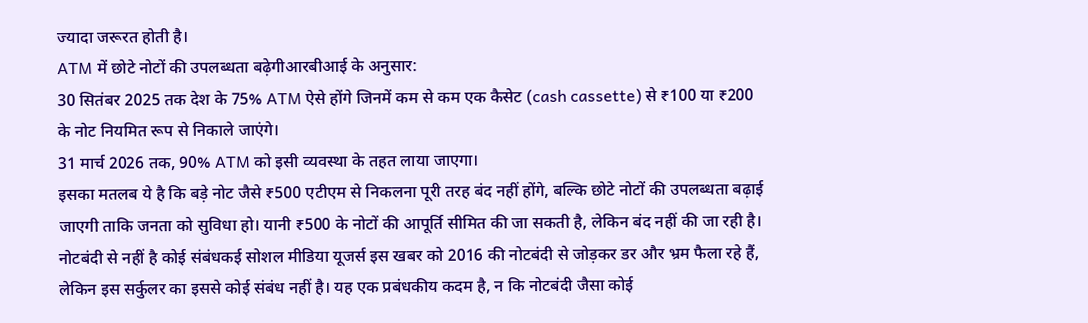ज्यादा जरूरत होती है।
ATM में छोटे नोटों की उपलब्धता बढ़ेगीआरबीआई के अनुसार:
30 सितंबर 2025 तक देश के 75% ATM ऐसे होंगे जिनमें कम से कम एक कैसेट (cash cassette) से ₹100 या ₹200 के नोट नियमित रूप से निकाले जाएंगे।
31 मार्च 2026 तक, 90% ATM को इसी व्यवस्था के तहत लाया जाएगा।
इसका मतलब ये है कि बड़े नोट जैसे ₹500 एटीएम से निकलना पूरी तरह बंद नहीं होंगे, बल्कि छोटे नोटों की उपलब्धता बढ़ाई जाएगी ताकि जनता को सुविधा हो। यानी ₹500 के नोटों की आपूर्ति सीमित की जा सकती है, लेकिन बंद नहीं की जा रही है।
नोटबंदी से नहीं है कोई संबंधकई सोशल मीडिया यूजर्स इस खबर को 2016 की नोटबंदी से जोड़कर डर और भ्रम फैला रहे हैं, लेकिन इस सर्कुलर का इससे कोई संबंध नहीं है। यह एक प्रबंधकीय कदम है, न कि नोटबंदी जैसा कोई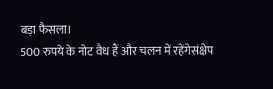बड़ा फैसला।
500 रुपये के नोट वैध हैं और चलन में रहेंगेसंक्षेप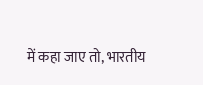में कहा जाए तो, भारतीय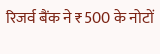रिजर्व बैंक ने ₹500 के नोटों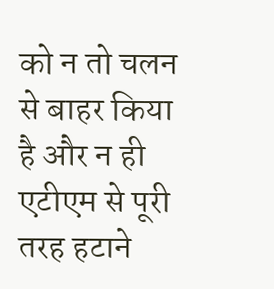को न तो चलन से बाहर किया है और न ही एटीएम से पूरी तरह हटाने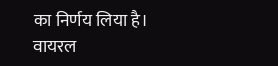का निर्णय लिया है। वायरल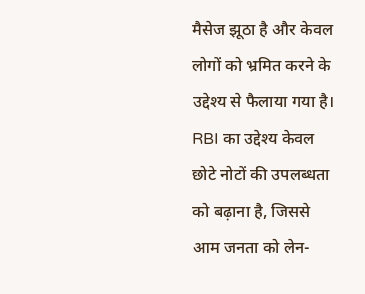मैसेज झूठा है और केवल लोगों को भ्रमित करने के उद्देश्य से फैलाया गया है। RBI का उद्देश्य केवल छोटे नोटों की उपलब्धता को बढ़ाना है, जिससे आम जनता को लेन-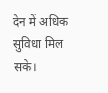देन में अधिक सुविधा मिल सके।